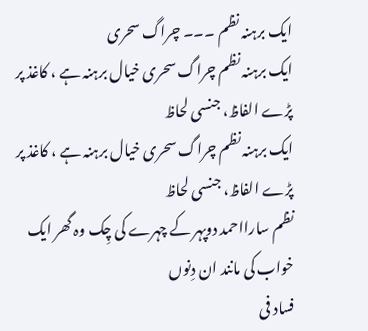ایک برہنہ نظم ۔۔۔ چراگ سحری
ایک برہنہ نظم چراگ سحری خیال برہنہ ہے ، کاغذ پر پڑے الفاظ، جنسی لحاظ
ایک برہنہ نظم چراگ سحری خیال برہنہ ہے ، کاغذ پر پڑے الفاظ، جنسی لحاظ
نظم سارااحمد دوپہر کے چہرے کی چِک وہ گھر ایک خواب کی مانند ان دِنوں
فساد فی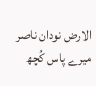الارض نودان ناصر میرے پاس کُچھ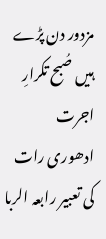مزدور دن پڑے ہیں صُبح تکرارِ اجرت
ادھوری رات کی تعبیر رابعہ الربا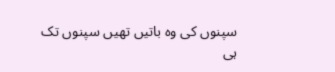سپنوں کی وہ باتیں تھیں سپنوں تک ہی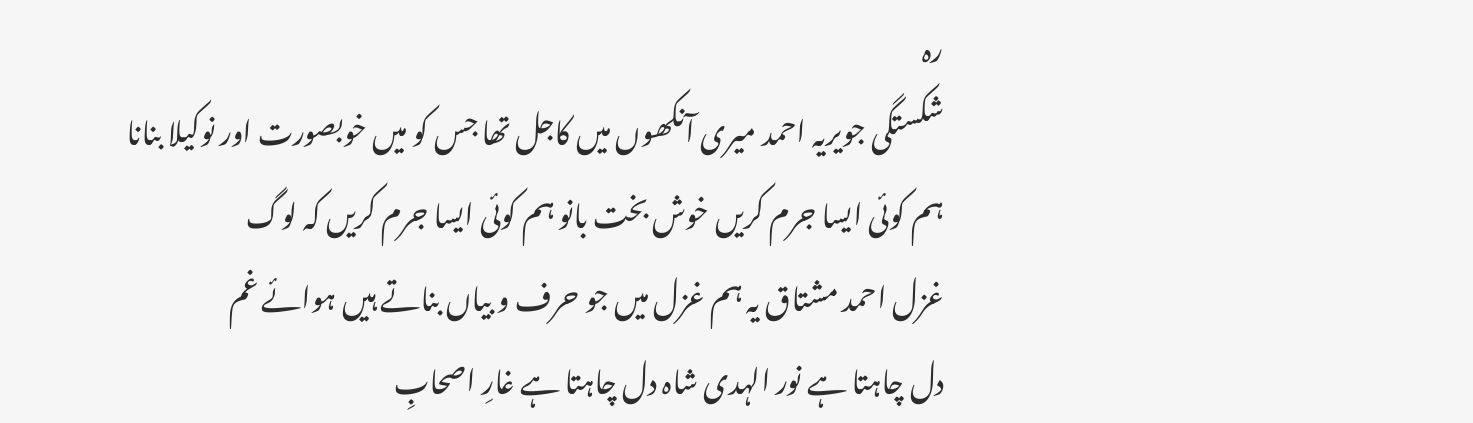رہ
شکستگی جویریہ احمد میری آنکھوں میں کاجل تھا جس کو میں خوبصورت اور نوکیلا بنانا
ہم کوئی ایسا جرم کریں خوش بخت بانو ہم کوئی ایسا جرم کریں کہ لوگ
غزل احمد مشتاق یہ ہم غزل میں جو حرف و بیاں بناتے ہیں ہوائے غم
دل چاہتا ہے نور الہدی شاہ دل چاہتا ہے غارِ اصحابِ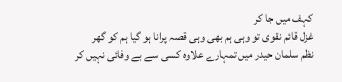کہف میں جا کر
غزل قائم نقوی تو وہی ہم بھی وہی قصہ پرانا ہو گیا ہم کو گھر
نظم سلمان حیدر میں تمہارے علاوہ کسی سے بے وفائی نہیں کر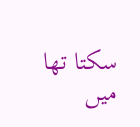سکتا تھا میں